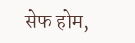सेफ होम,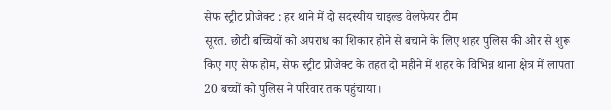सेफ स्ट्रीट प्रोजेक्ट : हर थाने में दो सदस्यीय चाइल्ड वेलफेयर टीम
सूरत. छोटी बच्चियों को अपराध का शिकार होने से बचाने के लिए शहर पुलिस की ओर से शुरू किए गए सेफ होम, सेफ स्ट्रीट प्रोजेक्ट के तहत दो महीने में शहर के विभिन्न थाना क्षेत्र में लापता 20 बच्चों को पुलिस ने परिवार तक पहुंचाया।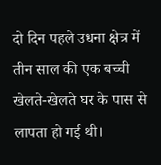दो दिन पहले उधना क्षेत्र में तीन साल की एक बच्ची खेलते-खेलते घर के पास से लापता हो गई थी।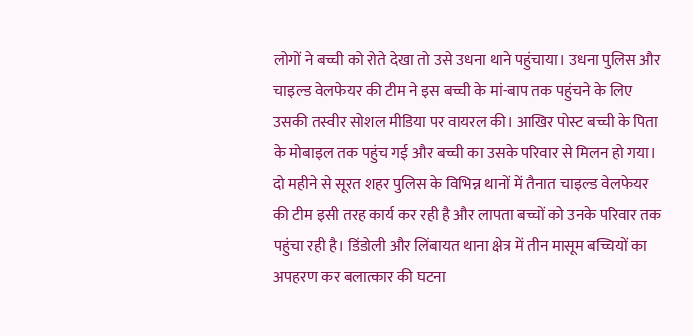लोगों ने बच्ची को रोते देखा तो उसे उधना थाने पहुंचाया। उधना पुलिस और चाइल्ड वेलफेयर की टीम ने इस बच्ची के मां-बाप तक पहुंचने के लिए उसकी तस्वीर सोशल मीडिया पर वायरल की। आखिर पोस्ट बच्ची के पिता के मोबाइल तक पहुंच गई और बच्ची का उसके परिवार से मिलन हो गया। दो महीने से सूरत शहर पुलिस के विभिन्न थानों में तैनात चाइल्ड वेलफेयर की टीम इसी तरह कार्य कर रही है और लापता बच्चों को उनके परिवार तक पहुंचा रही है। डिंडोली और लिंबायत थाना क्षेत्र में तीन मासूम बच्चियों का अपहरण कर बलात्कार की घटना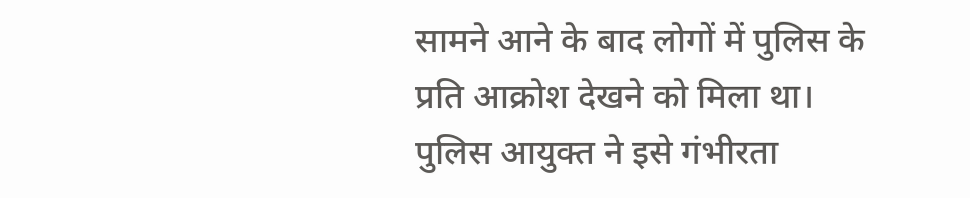सामने आने के बाद लोगों में पुलिस के प्रति आक्रोश देखने को मिला था। पुलिस आयुक्त ने इसे गंभीरता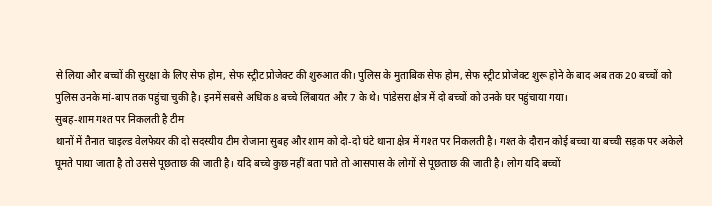से लिया और बच्चों की सुरक्षा के लिए सेफ होम, सेफ स्ट्रीट प्रोजेक्ट की शुरुआत की। पुलिस के मुताबिक सेफ होम, सेफ स्ट्रीट प्रोजेक्ट शुरू होने के बाद अब तक 20 बच्चों को पुलिस उनके मां-बाप तक पहुंचा चुकी है। इनमें सबसे अधिक 8 बच्चे लिंबायत और 7 के थे। पांडेसरा क्षेत्र में दो बच्चों को उनके घर पहुंचाया गया।
सुबह-शाम गश्त पर निकलती है टीम
थानों में तैनात चाइल्ड वेलफेयर की दो सदस्यीय टीम रोजाना सुबह और शाम को दो-दो घंटे थाना क्षेत्र में गश्त पर निकलती है। गश्त के दौरान कोई बच्चा या बच्ची सड़क पर अकेले घूमते पाया जाता है तो उससे पूछताछ की जाती है। यदि बच्चे कुछ नहीं बता पाते तो आसपास के लोगों से पूछताछ की जाती है। लोग यदि बच्चों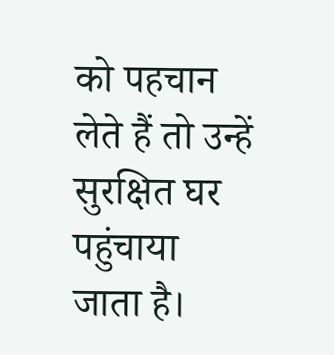को पहचान लेते हैं तो उन्हें सुरक्षित घर पहुंचाया जाता है।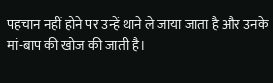पहचान नहीं होने पर उन्हें थाने ले जाया जाता है और उनके मां-बाप की खोज की जाती है।